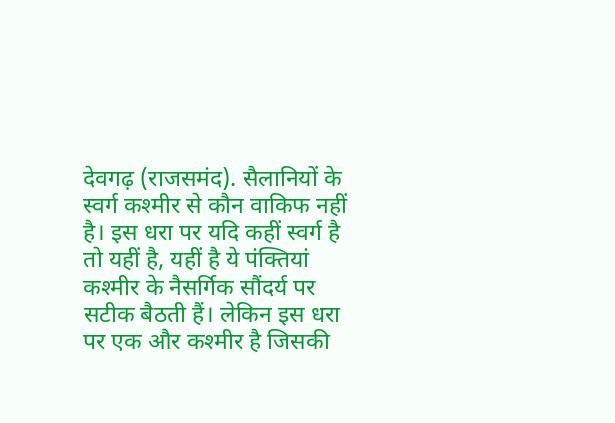देवगढ़ (राजसमंद). सैलानियों के स्वर्ग कश्मीर से कौन वाकिफ नहीं है। इस धरा पर यदि कहीं स्वर्ग है तो यहीं है, यहीं है ये पंक्तियां कश्मीर के नैसर्गिक सौंदर्य पर सटीक बैठती हैं। लेकिन इस धरा पर एक और कश्मीर है जिसकी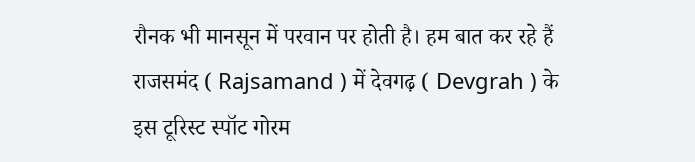रौनक भी मानसून में परवान पर होती है। हम बात कर रहे हैं राजसमंद ( Rajsamand ) में देवगढ़ ( Devgrah ) के इस टूरिस्ट स्पॉट गोरम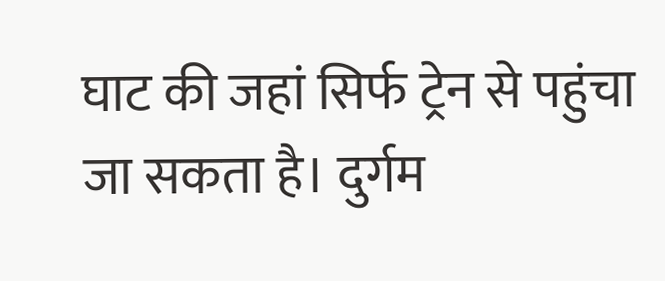घाट की जहां सिर्फ ट्रेन से पहुंचा जा सकता है। दुर्गम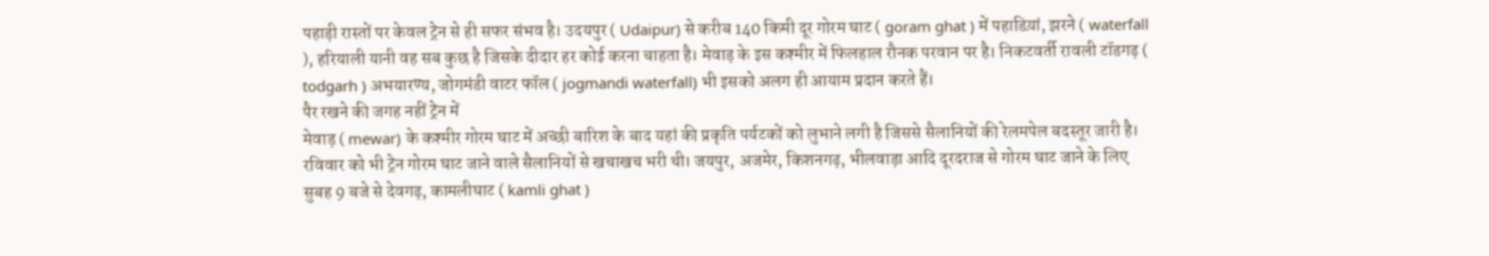पहाड़ी रास्तों पर केवल ट्रेन से ही सफर संभव है। उदयपुर ( Udaipur) से करीब 140 किमी दूर गोरम घाट ( goram ghat ) में पहाडिय़ां, झरने ( waterfall ), हरियाली यानी वह सब कुछ है जिसके दीदार हर कोई करना चाहता है। मेवाड़ के इस कश्मीर में फिलहाल रौनक परवान पर है। निकटवर्ती रावली टॉडगढ़ ( todgarh ) अभयारण्य, जोगमंडी वाटर फॉल ( jogmandi waterfall) भी इसको अलग ही आयाम प्रदान करते हैं।
पैर रखने की जगह नहीं ट्रेन में
मेवाड़ ( mewar) के कश्मीर गोरम घाट में अच्छी बारिश के बाद यहां की प्रकृति पर्यटकों को लुभाने लगी है जिससे सैलानियों की रेलमपेल बदस्तूर जारी है। रविवार को भी ट्रेन गोरम घाट जाने वाले सैलानियों से खचाखच भरी थी। जयपुर, अजमेर, किशनगढ़, भीलवाड़ा आदि दूरदराज से गोरम घाट जाने के लिए सुबह 9 बजे से देवगढ़, कामलीघाट ( kamli ghat )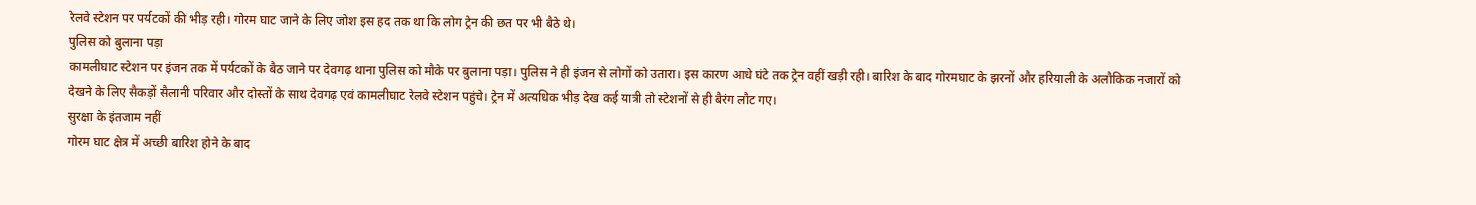रेलवे स्टेशन पर पर्यटकों की भीड़ रही। गोरम घाट जाने के लिए जोश इस हद तक था कि लोग ट्रेन की छत पर भी बैठे थे।
पुलिस को बुलाना पड़ा
कामलीघाट स्टेशन पर इंजन तक में पर्यटकों के बैठ जाने पर देवगढ़ थाना पुलिस को मौके पर बुलाना पड़ा। पुलिस ने ही इंजन से लोगों को उतारा। इस कारण आधे घंटे तक ट्रेन वहीं खड़ी रही। बारिश के बाद गोरमघाट के झरनों और हरियाली के अलौकिक नजारों को देखने के लिए सैकड़ों सैलानी परिवार और दोस्तों के साथ देवगढ़ एवं कामलीघाट रेलवे स्टेशन पहुंचे। ट्रेन में अत्यधिक भीड़ देख कई यात्री तो स्टेशनों से ही बैरंग लौट गए।
सुरक्षा के इंतजाम नहीं
गोरम घाट क्षेत्र में अच्छी बारिश होने के बाद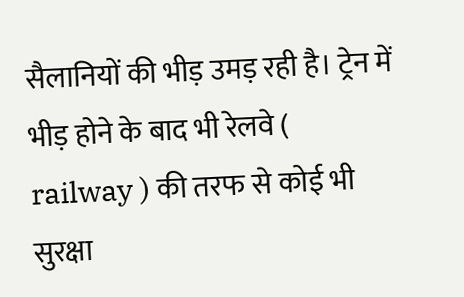सैलानियों की भीड़ उमड़ रही है। ट्रेन में भीड़ होने के बाद भी रेलवे ( railway ) की तरफ से कोई भी सुरक्षा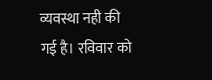व्यवस्था नही की गई है। रविवार को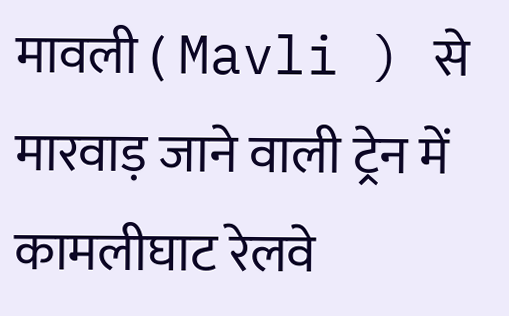मावली ( Mavli ) से मारवाड़ जाने वाली ट्रेन में कामलीघाट रेलवे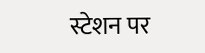स्टेशन पर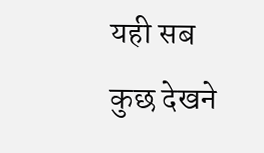यही सब कुछ देखने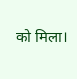को मिला।